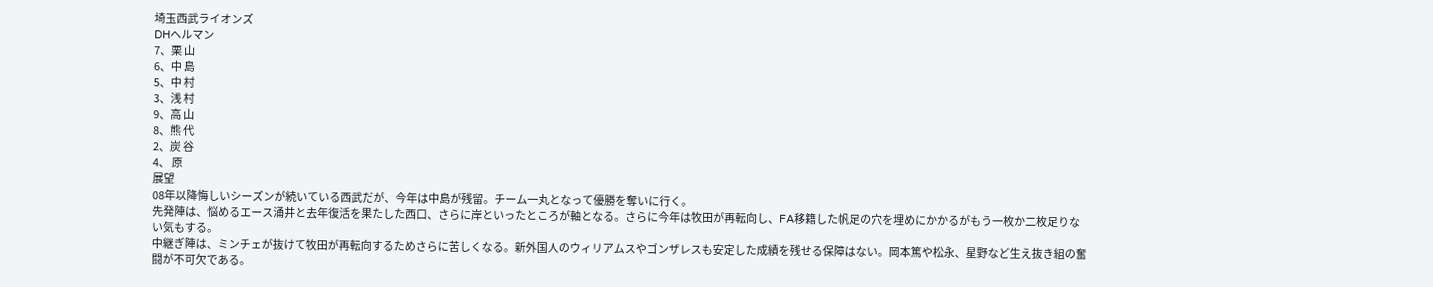埼玉西武ライオンズ
DHヘルマン
7、栗 山
6、中 島
5、中 村
3、浅 村
9、高 山
8、熊 代
2、炭 谷
4、 原
展望
08年以降悔しいシーズンが続いている西武だが、今年は中島が残留。チーム一丸となって優勝を奪いに行く。
先発陣は、悩めるエース涌井と去年復活を果たした西口、さらに岸といったところが軸となる。さらに今年は牧田が再転向し、FA移籍した帆足の穴を埋めにかかるがもう一枚か二枚足りない気もする。
中継ぎ陣は、ミンチェが抜けて牧田が再転向するためさらに苦しくなる。新外国人のウィリアムスやゴンザレスも安定した成績を残せる保障はない。岡本篤や松永、星野など生え抜き組の奮闘が不可欠である。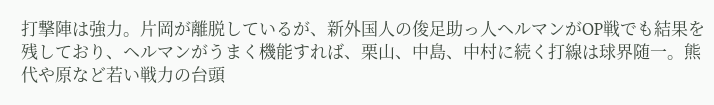打撃陣は強力。片岡が離脱しているが、新外国人の俊足助っ人ヘルマンがOP戦でも結果を残しており、ヘルマンがうまく機能すれば、栗山、中島、中村に続く打線は球界随一。熊代や原など若い戦力の台頭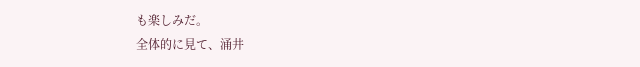も楽しみだ。
全体的に見て、涌井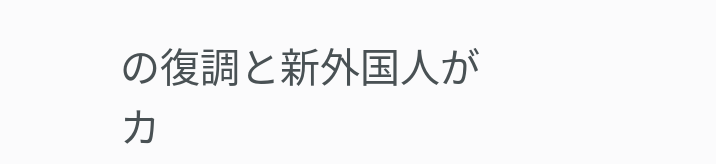の復調と新外国人がカ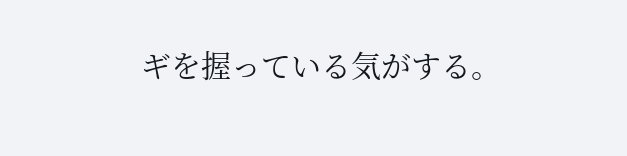ギを握っている気がする。